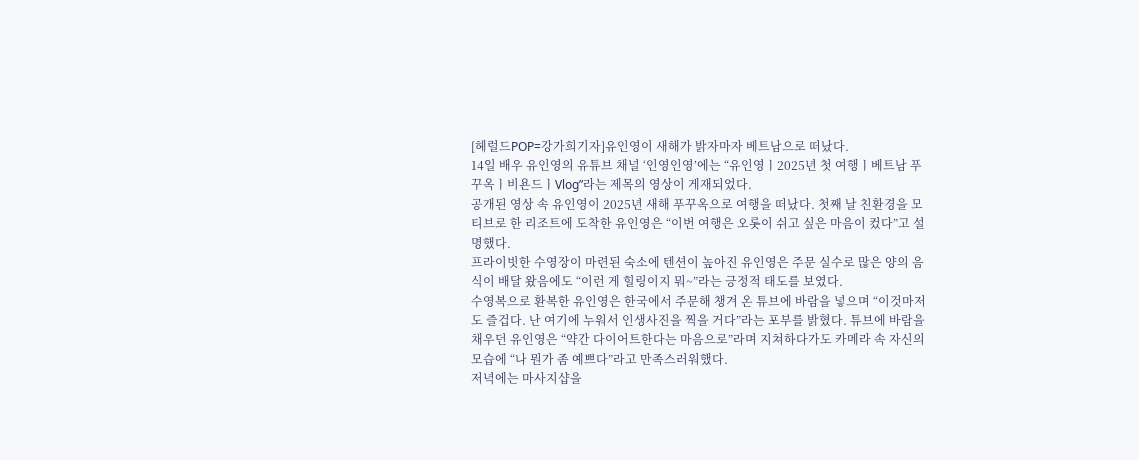[헤럴드POP=강가희기자]유인영이 새해가 밝자마자 베트남으로 떠났다.
14일 배우 유인영의 유튜브 채널 ‘인영인영’에는 “유인영ㅣ2025년 첫 여행ㅣ베트남 푸꾸옥ㅣ비욘드ㅣVlog”라는 제목의 영상이 게재되었다.
공개된 영상 속 유인영이 2025년 새해 푸꾸옥으로 여행을 떠났다. 첫째 날 친환경을 모티브로 한 리조트에 도착한 유인영은 “이번 여행은 오롯이 쉬고 싶은 마음이 컸다”고 설명했다.
프라이빗한 수영장이 마련된 숙소에 텐션이 높아진 유인영은 주문 실수로 많은 양의 음식이 배달 왔음에도 “이런 게 힐링이지 뭐~”라는 긍정적 태도를 보였다.
수영복으로 환복한 유인영은 한국에서 주문해 챙겨 온 튜브에 바람을 넣으며 “이것마저도 즐겁다. 난 여기에 누워서 인생사진을 찍을 거다”라는 포부를 밝혔다. 튜브에 바람을 채우던 유인영은 “약간 다이어트한다는 마음으로”라며 지쳐하다가도 카메라 속 자신의 모습에 “나 뭔가 좀 예쁘다”라고 만족스러워했다.
저녁에는 마사지샵을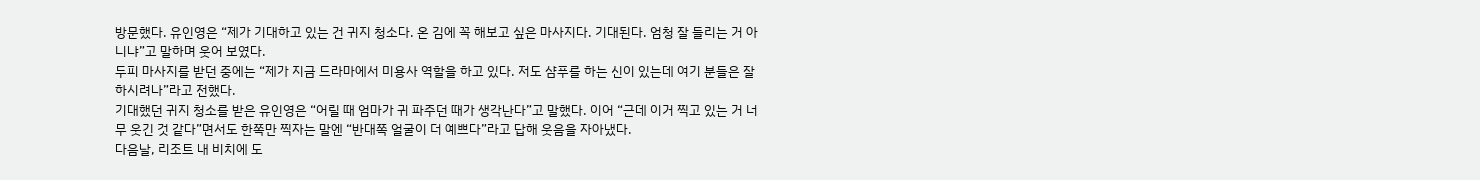방문했다. 유인영은 “제가 기대하고 있는 건 귀지 청소다. 온 김에 꼭 해보고 싶은 마사지다. 기대된다. 엄청 잘 들리는 거 아니냐”고 말하며 웃어 보였다.
두피 마사지를 받던 중에는 “제가 지금 드라마에서 미용사 역할을 하고 있다. 저도 샴푸를 하는 신이 있는데 여기 분들은 잘하시려나”라고 전했다.
기대했던 귀지 청소를 받은 유인영은 “어릴 때 엄마가 귀 파주던 때가 생각난다”고 말했다. 이어 “근데 이거 찍고 있는 거 너무 웃긴 것 같다”면서도 한쪽만 찍자는 말엔 “반대쪽 얼굴이 더 예쁘다”라고 답해 웃음을 자아냈다.
다음날, 리조트 내 비치에 도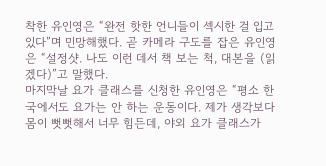착한 유인영은 “완전 핫한 언니들이 섹시한 걸 입고 있다”며 민망해했다. 곧 카메라 구도를 잡은 유인영은 “설정샷. 나도 이런 데서 책 보는 척, 대본을 (읽겠다)”고 말했다.
마지막날 요가 클래스를 신청한 유인영은 “평소 한국에서도 요가는 안 하는 운동이다. 제가 생각보다 몸이 뻣뻣해서 너무 힘든데, 야외 요가 클래스가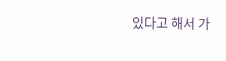있다고 해서 가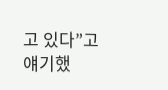고 있다”고 얘기했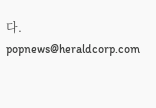다.
popnews@heraldcorp.com